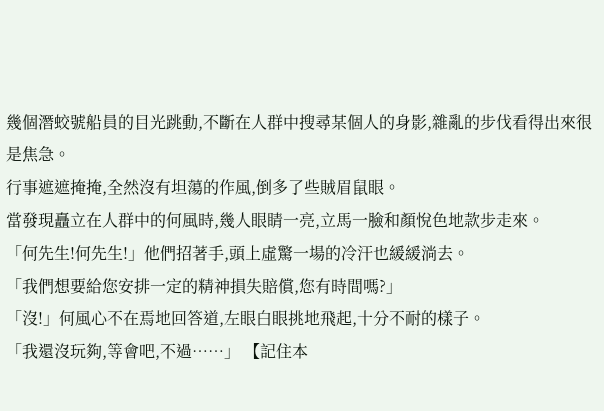幾個潛蛟號船員的目光跳動,不斷在人群中搜尋某個人的身影,雜亂的步伐看得出來很是焦急。
行事遮遮掩掩,全然沒有坦蕩的作風,倒多了些賊眉鼠眼。
當發現矗立在人群中的何風時,幾人眼睛一亮,立馬一臉和顏悅色地款步走來。
「何先生!何先生!」他們招著手,頭上虛驚一場的冷汗也緩緩淌去。
「我們想要給您安排一定的精神損失賠償,您有時間嗎?」
「沒!」何風心不在焉地回答道,左眼白眼挑地飛起,十分不耐的樣子。
「我還沒玩夠,等會吧,不過……」 【記住本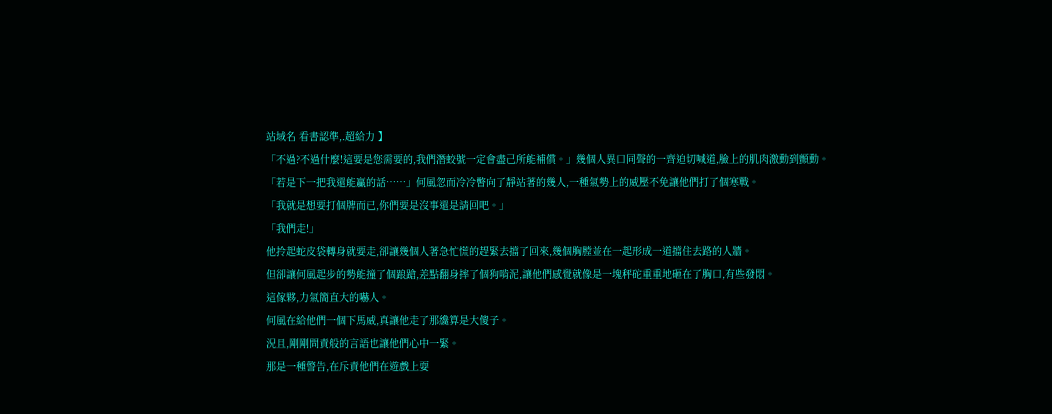站域名 看書認準,.超給力 】
「不過?不過什麼!這要是您需要的,我們潛蛟號一定會盡己所能補償。」幾個人異口同聲的一齊迫切喊道,臉上的肌肉激動到顫動。
「若是下一把我還能贏的話……」何風忽而冷冷瞥向了靜站著的幾人,一種氣勢上的威壓不免讓他們打了個寒戰。
「我就是想要打個牌而已,你們要是沒事還是請回吧。」
「我們走!」
他拎起蛇皮袋轉身就要走,卻讓幾個人著急忙慌的趕緊去擋了回來,幾個胸膛並在一起形成一道擋住去路的人牆。
但卻讓何風起步的勢能撞了個踉蹌,差點翻身摔了個狗啃泥,讓他們感覺就像是一塊秤砣重重地砸在了胸口,有些發悶。
這傢夥,力氣簡直大的嚇人。
何風在給他們一個下馬威,真讓他走了那纔算是大傻子。
況且,剛剛問責般的言語也讓他們心中一緊。
那是一種警告,在斥責他們在遊戲上耍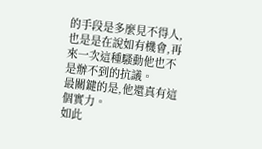的手段是多麼見不得人,也是是在說如有機會,再來一次這種騷動他也不是辦不到的抗議。
最關鍵的是,他還真有這個實力。
如此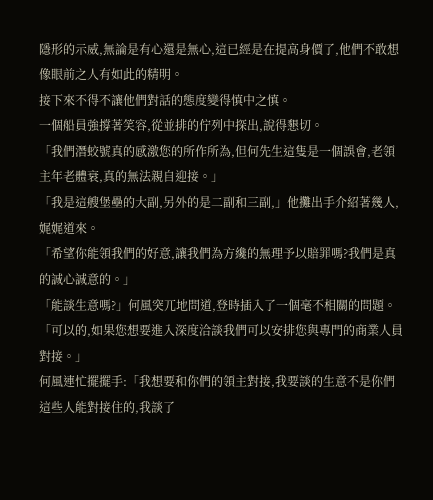隱形的示威,無論是有心還是無心,這已經是在提高身價了,他們不敢想像眼前之人有如此的精明。
接下來不得不讓他們對話的態度變得慎中之慎。
一個船員強撐著笑容,從並排的佇列中探出,說得懇切。
「我們潛蛟號真的感激您的所作所為,但何先生這隻是一個誤會,老領主年老體衰,真的無法親自迎接。」
「我是這艘堡壘的大副,另外的是二副和三副,」他攤出手介紹著幾人,娓娓道來。
「希望你能領我們的好意,讓我們為方纔的無理予以賠罪嗎?我們是真的誠心誠意的。」
「能談生意嗎?」何風突兀地問道,登時插入了一個毫不相關的問題。
「可以的,如果您想要進入深度洽談我們可以安排您與專門的商業人員對接。」
何風連忙擺擺手:「我想要和你們的領主對接,我要談的生意不是你們這些人能對接住的,我談了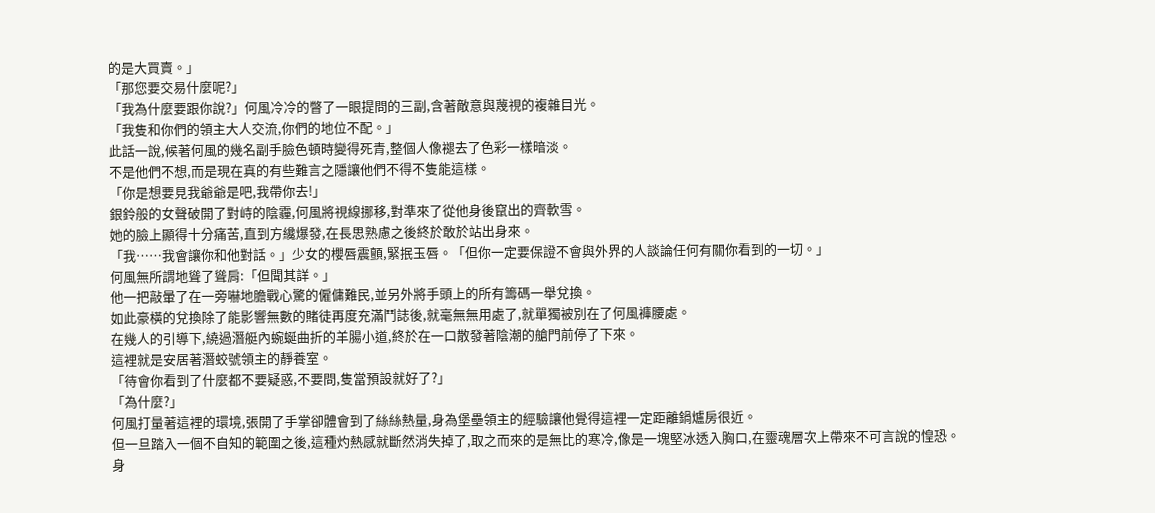的是大買賣。」
「那您要交易什麼呢?」
「我為什麼要跟你說?」何風冷冷的瞥了一眼提問的三副,含著敵意與蔑視的複雜目光。
「我隻和你們的領主大人交流,你們的地位不配。」
此話一說,候著何風的幾名副手臉色頓時變得死青,整個人像褪去了色彩一樣暗淡。
不是他們不想,而是現在真的有些難言之隱讓他們不得不隻能這樣。
「你是想要見我爺爺是吧,我帶你去!」
銀鈴般的女聲破開了對峙的陰霾,何風將視線挪移,對準來了從他身後竄出的齊軟雪。
她的臉上顯得十分痛苦,直到方纔爆發,在長思熟慮之後終於敢於站出身來。
「我……我會讓你和他對話。」少女的櫻唇震顫,緊抿玉唇。「但你一定要保證不會與外界的人談論任何有關你看到的一切。」
何風無所謂地聳了聳肩:「但聞其詳。」
他一把敲暈了在一旁嚇地膽戰心驚的僱傭難民,並另外將手頭上的所有籌碼一舉兌換。
如此豪橫的兌換除了能影響無數的賭徒再度充滿鬥誌後,就毫無無用處了,就單獨被別在了何風褲腰處。
在幾人的引導下,繞過潛艇內蜿蜒曲折的羊腸小道,終於在一口散發著陰潮的艙門前停了下來。
這裡就是安居著潛蛟號領主的靜養室。
「待會你看到了什麼都不要疑惑,不要問,隻當預設就好了?」
「為什麼?」
何風打量著這裡的環境,張開了手掌卻體會到了絲絲熱量,身為堡壘領主的經驗讓他覺得這裡一定距離鍋爐房很近。
但一旦踏入一個不自知的範圍之後,這種灼熱感就斷然消失掉了,取之而來的是無比的寒冷,像是一塊堅冰透入胸口,在靈魂層次上帶來不可言說的惶恐。
身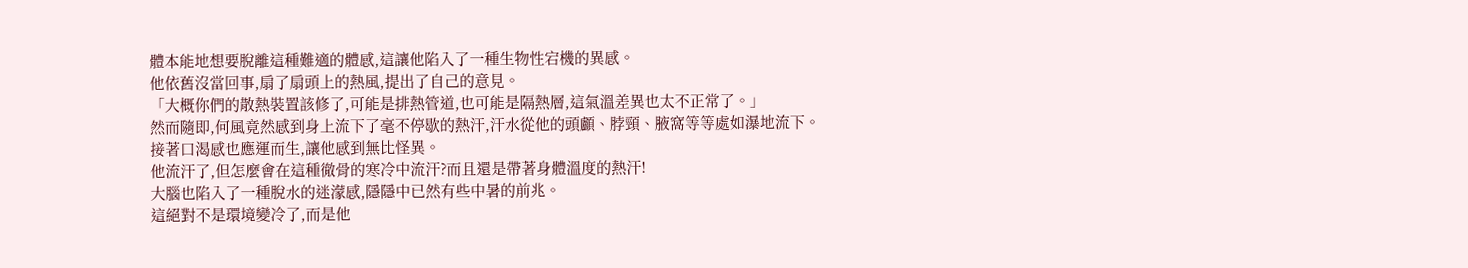體本能地想要脫離這種難適的體感,這讓他陷入了一種生物性宕機的異感。
他依舊沒當回事,扇了扇頭上的熱風,提出了自己的意見。
「大概你們的散熱裝置該修了,可能是排熱管道,也可能是隔熱層,這氣溫差異也太不正常了。」
然而隨即,何風竟然感到身上流下了毫不停歇的熱汗,汗水從他的頭顱、脖頸、腋窩等等處如瀑地流下。
接著口渴感也應運而生,讓他感到無比怪異。
他流汗了,但怎麼會在這種徹骨的寒冷中流汗?而且還是帶著身體溫度的熱汗!
大腦也陷入了一種脫水的迷濛感,隱隱中已然有些中暑的前兆。
這絕對不是環境變冷了,而是他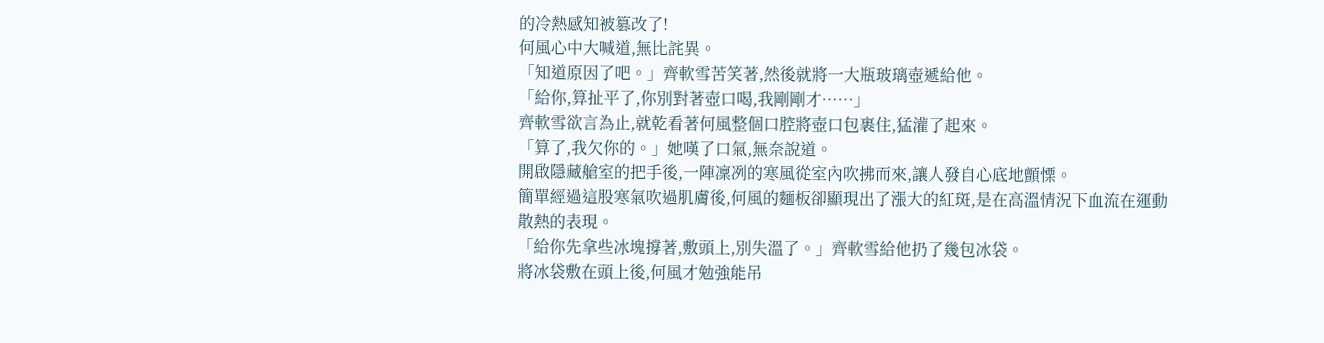的冷熱感知被篡改了!
何風心中大喊道,無比詫異。
「知道原因了吧。」齊軟雪苦笑著,然後就將一大瓶玻璃壺遞給他。
「給你,算扯平了,你別對著壺口喝,我剛剛才……」
齊軟雪欲言為止,就乾看著何風整個口腔將壺口包裹住,猛灌了起來。
「算了,我欠你的。」她嘆了口氣,無奈說道。
開啟隱藏艙室的把手後,一陣凜冽的寒風從室內吹拂而來,讓人發自心底地顫慄。
簡單經過這股寒氣吹過肌膚後,何風的麵板卻顯現出了漲大的紅斑,是在高溫情況下血流在運動散熱的表現。
「給你先拿些冰塊撐著,敷頭上,別失溫了。」齊軟雪給他扔了幾包冰袋。
將冰袋敷在頭上後,何風才勉強能吊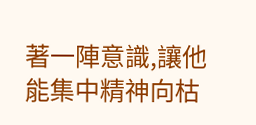著一陣意識,讓他能集中精神向枯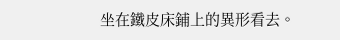坐在鐵皮床鋪上的異形看去。